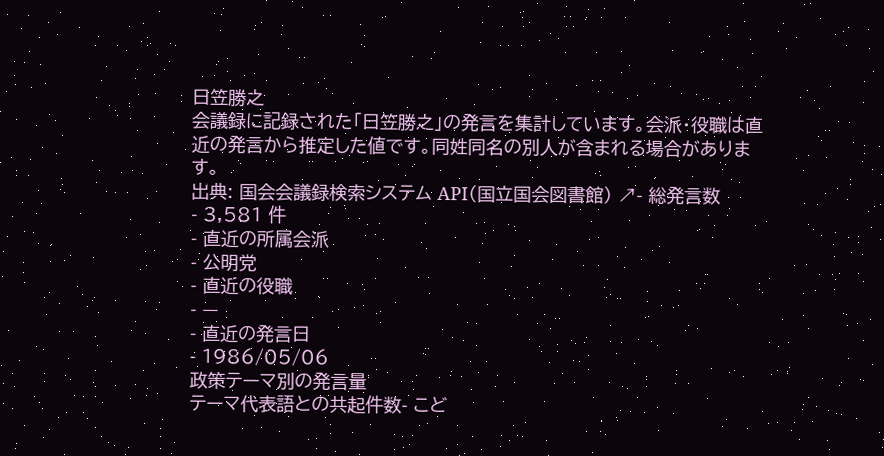日笠勝之
会議録に記録された「日笠勝之」の発言を集計しています。会派・役職は直近の発言から推定した値です。同姓同名の別人が含まれる場合があります。
出典: 国会会議録検索システム API(国立国会図書館) ↗- 総発言数
- 3,581 件
- 直近の所属会派
- 公明党
- 直近の役職
- —
- 直近の発言日
- 1986/05/06
政策テーマ別の発言量
テーマ代表語との共起件数- こど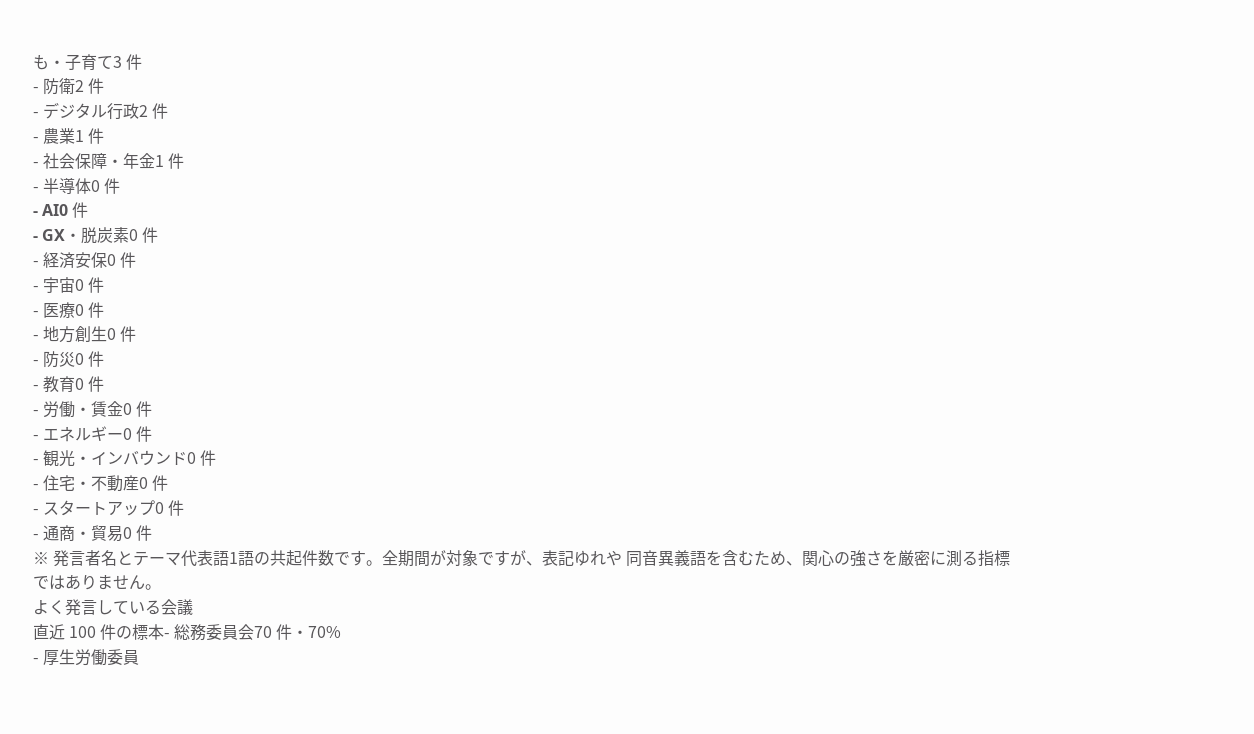も・子育て3 件
- 防衛2 件
- デジタル行政2 件
- 農業1 件
- 社会保障・年金1 件
- 半導体0 件
- AI0 件
- GX・脱炭素0 件
- 経済安保0 件
- 宇宙0 件
- 医療0 件
- 地方創生0 件
- 防災0 件
- 教育0 件
- 労働・賃金0 件
- エネルギー0 件
- 観光・インバウンド0 件
- 住宅・不動産0 件
- スタートアップ0 件
- 通商・貿易0 件
※ 発言者名とテーマ代表語1語の共起件数です。全期間が対象ですが、表記ゆれや 同音異義語を含むため、関心の強さを厳密に測る指標ではありません。
よく発言している会議
直近 100 件の標本- 総務委員会70 件・70%
- 厚生労働委員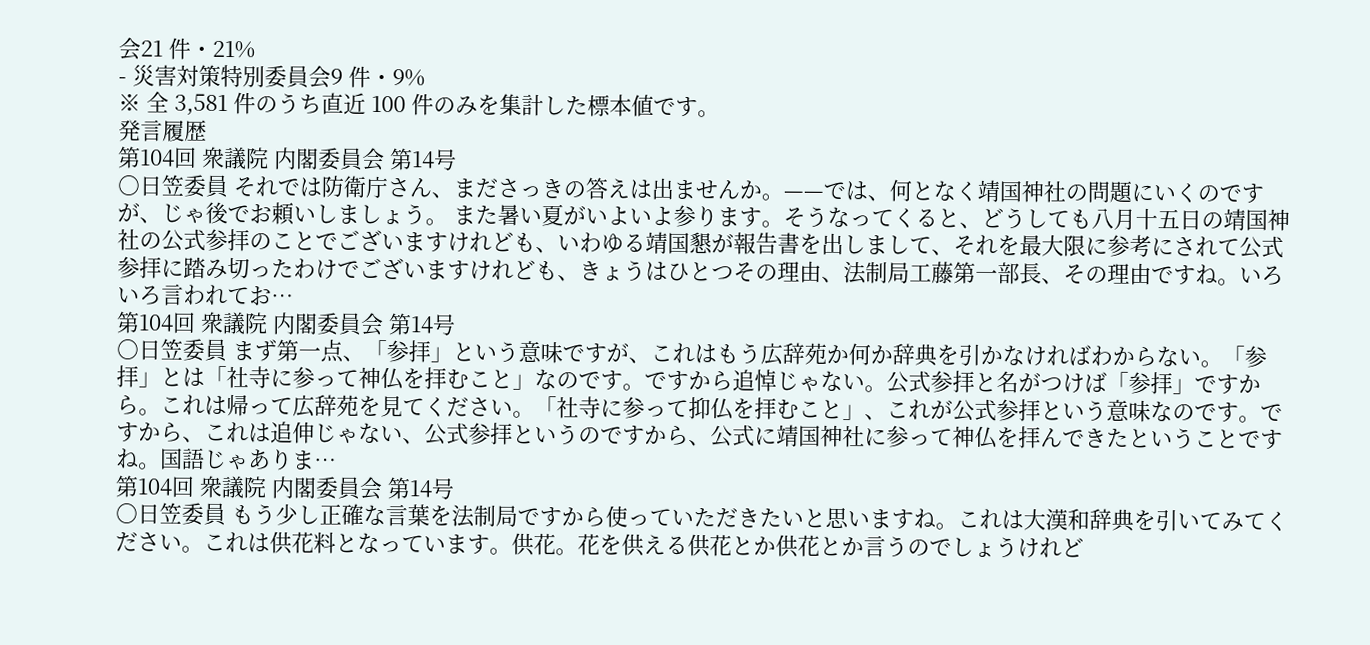会21 件・21%
- 災害対策特別委員会9 件・9%
※ 全 3,581 件のうち直近 100 件のみを集計した標本値です。
発言履歴
第104回 衆議院 内閣委員会 第14号
○日笠委員 それでは防衛庁さん、まださっきの答えは出ませんか。——では、何となく靖国神社の問題にいくのですが、じゃ後でお頼いしましょう。 また暑い夏がいよいよ参ります。そうなってくると、どうしても八月十五日の靖国神社の公式参拝のことでございますけれども、いわゆる靖国懇が報告書を出しまして、それを最大限に参考にされて公式参拝に踏み切ったわけでございますけれども、きょうはひとつその理由、法制局工藤第一部長、その理由ですね。いろいろ言われてお…
第104回 衆議院 内閣委員会 第14号
○日笠委員 まず第一点、「参拝」という意味ですが、これはもう広辞苑か何か辞典を引かなければわからない。「参拝」とは「社寺に参って神仏を拝むこと」なのです。ですから追悼じゃない。公式参拝と名がつけば「参拝」ですから。これは帰って広辞苑を見てください。「社寺に参って抑仏を拝むこと」、これが公式参拝という意味なのです。ですから、これは追伸じゃない、公式参拝というのですから、公式に靖国神社に参って神仏を拝んできたということですね。国語じゃありま…
第104回 衆議院 内閣委員会 第14号
○日笠委員 もう少し正確な言葉を法制局ですから使っていただきたいと思いますね。これは大漢和辞典を引いてみてください。これは供花料となっています。供花。花を供える供花とか供花とか言うのでしょうけれど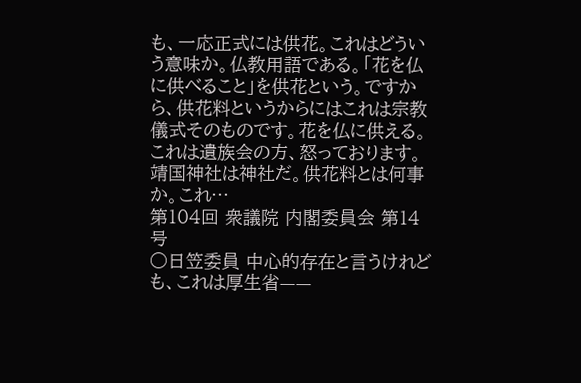も、一応正式には供花。これはどういう意味か。仏教用語である。「花を仏に供べること」を供花という。ですから、供花料というからにはこれは宗教儀式そのものです。花を仏に供える。これは遺族会の方、怒っております。靖国神社は神社だ。供花料とは何事か。これ…
第104回 衆議院 内閣委員会 第14号
○日笠委員 中心的存在と言うけれども、これは厚生省——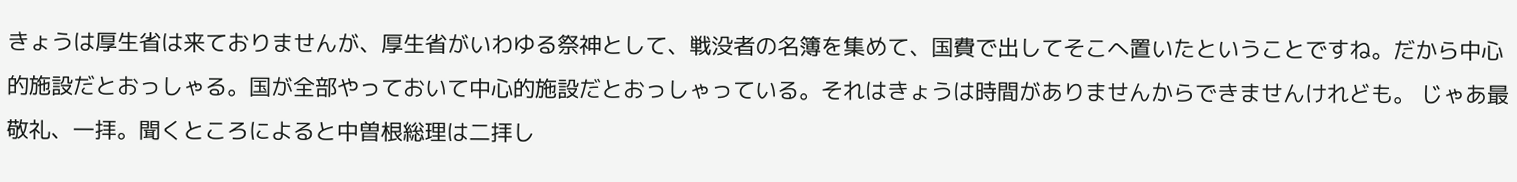きょうは厚生省は来ておりませんが、厚生省がいわゆる祭神として、戦没者の名簿を集めて、国費で出してそこへ置いたということですね。だから中心的施設だとおっしゃる。国が全部やっておいて中心的施設だとおっしゃっている。それはきょうは時間がありませんからできませんけれども。 じゃあ最敬礼、一拝。聞くところによると中曽根総理は二拝し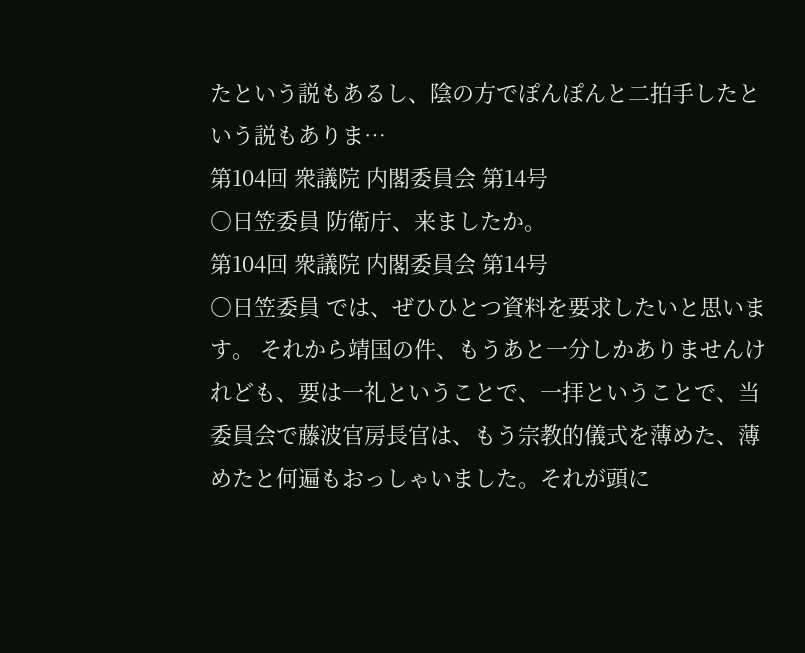たという説もあるし、陰の方でぽんぽんと二拍手したという説もありま…
第104回 衆議院 内閣委員会 第14号
○日笠委員 防衛庁、来ましたか。
第104回 衆議院 内閣委員会 第14号
○日笠委員 では、ぜひひとつ資料を要求したいと思います。 それから靖国の件、もうあと一分しかありませんけれども、要は一礼ということで、一拝ということで、当委員会で藤波官房長官は、もう宗教的儀式を薄めた、薄めたと何遍もおっしゃいました。それが頭に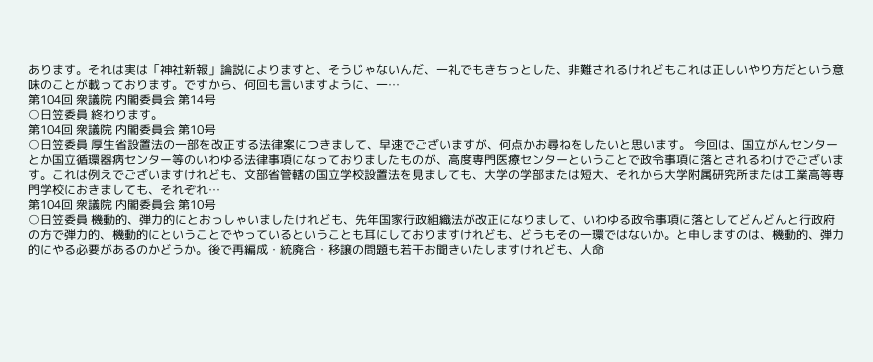あります。それは実は「神社新報」論説によりますと、そうじゃないんだ、一礼でもきちっとした、非難されるけれどもこれは正しいやり方だという意味のことが載っております。ですから、何回も言いますように、一…
第104回 衆議院 内閣委員会 第14号
○日笠委員 終わります。
第104回 衆議院 内閣委員会 第10号
○日笠委員 厚生省設置法の一部を改正する法律案につきまして、早速でございますが、何点かお尋ねをしたいと思います。 今回は、国立がんセンターとか国立循環器病センター等のいわゆる法律事項になっておりましたものが、高度専門医療センターということで政令事項に落とされるわけでございます。これは例えでございますけれども、文部省管轄の国立学校設置法を見ましても、大学の学部または短大、それから大学附属研究所または工業高等専門学校におきましても、それぞれ…
第104回 衆議院 内閣委員会 第10号
○日笠委員 機動的、弾力的にとおっしゃいましたけれども、先年国家行政組織法が改正になりまして、いわゆる政令事項に落としてどんどんと行政府の方で弾力的、機動的にということでやっているということも耳にしておりますけれども、どうもその一環ではないか。と申しますのは、機動的、弾力的にやる必要があるのかどうか。後で再編成・統廃合・移譲の問題も若干お聞きいたしますけれども、人命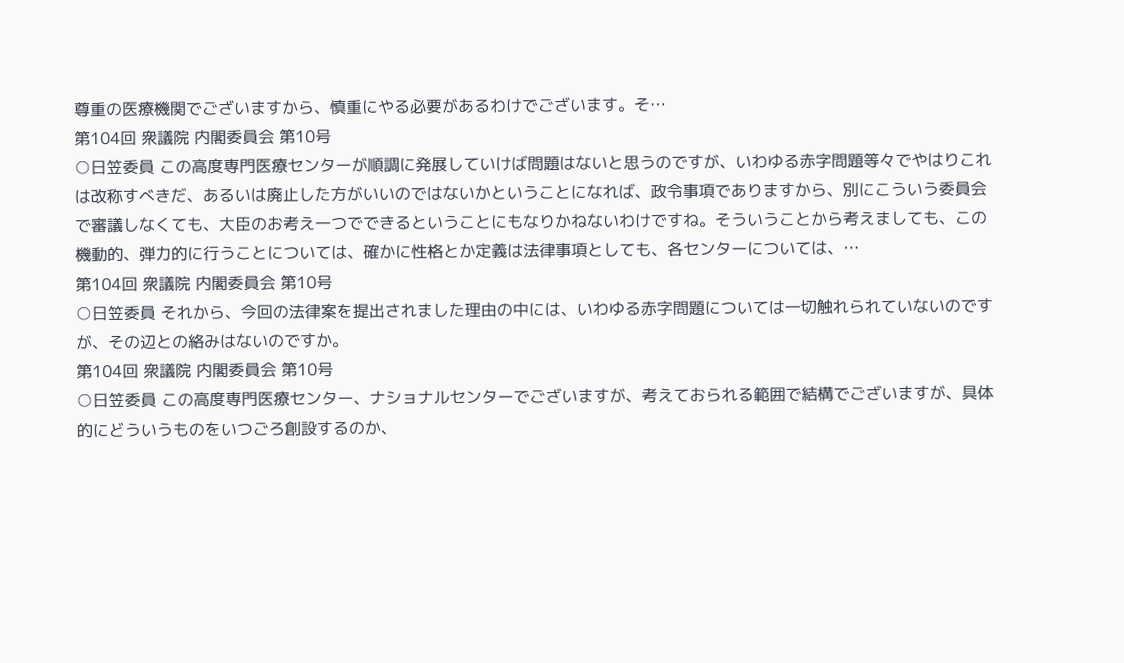尊重の医療機関でございますから、慎重にやる必要があるわけでございます。そ…
第104回 衆議院 内閣委員会 第10号
○日笠委員 この高度専門医療センターが順調に発展していけば問題はないと思うのですが、いわゆる赤字問題等々でやはりこれは改称すべきだ、あるいは廃止した方がいいのではないかということになれば、政令事項でありますから、別にこういう委員会で審議しなくても、大臣のお考え一つでできるということにもなりかねないわけですね。そういうことから考えましても、この機動的、弾力的に行うことについては、確かに性格とか定義は法律事項としても、各センターについては、…
第104回 衆議院 内閣委員会 第10号
○日笠委員 それから、今回の法律案を提出されました理由の中には、いわゆる赤字問題については一切触れられていないのですが、その辺との絡みはないのですか。
第104回 衆議院 内閣委員会 第10号
○日笠委員 この高度専門医療センター、ナショナルセンターでございますが、考えておられる範囲で結構でございますが、具体的にどういうものをいつごろ創設するのか、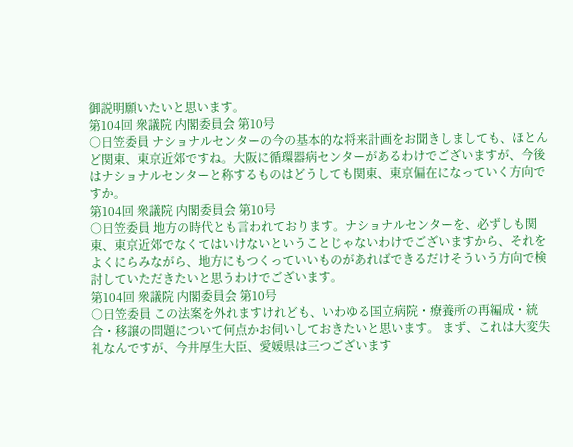御説明願いたいと思います。
第104回 衆議院 内閣委員会 第10号
○日笠委員 ナショナルセンターの今の基本的な将来計画をお聞きしましても、ほとんど関東、東京近郊ですね。大阪に循環器病センターがあるわけでございますが、今後はナショナルセンターと称するものはどうしても関東、東京偏在になっていく方向ですか。
第104回 衆議院 内閣委員会 第10号
○日笠委員 地方の時代とも言われております。ナショナルセンターを、必ずしも関東、東京近郊でなくてはいけないということじゃないわけでございますから、それをよくにらみながら、地方にもつくっていいものがあればできるだけそういう方向で検討していただきたいと思うわけでございます。
第104回 衆議院 内閣委員会 第10号
○日笠委員 この法案を外れますけれども、いわゆる国立病院・療養所の再編成・統合・移譲の問題について何点かお伺いしておきたいと思います。 まず、これは大変失礼なんですが、今井厚生大臣、愛媛県は三つございます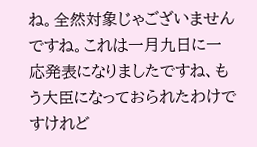ね。全然対象じゃございませんですね。これは一月九日に一応発表になりましたですね、もう大臣になっておられたわけですけれど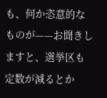も、何か恣意的なものが——お聞きしますと、選挙区も定数が減るとか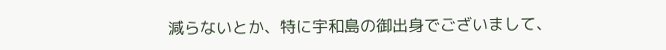減らないとか、特に宇和島の御出身でございまして、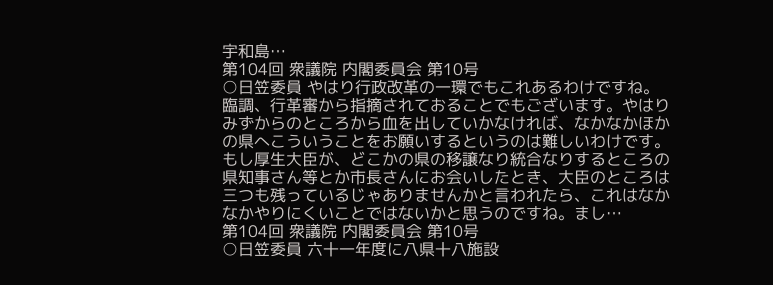宇和島…
第104回 衆議院 内閣委員会 第10号
○日笠委員 やはり行政改革の一環でもこれあるわけですね。臨調、行革審から指摘されておることでもございます。やはりみずからのところから血を出していかなければ、なかなかほかの県へこういうことをお願いするというのは難しいわけです。もし厚生大臣が、どこかの県の移譲なり統合なりするところの県知事さん等とか市長さんにお会いしたとき、大臣のところは三つも残っているじゃありませんかと言われたら、これはなかなかやりにくいことではないかと思うのですね。まし…
第104回 衆議院 内閣委員会 第10号
○日笠委員 六十一年度に八県十八施設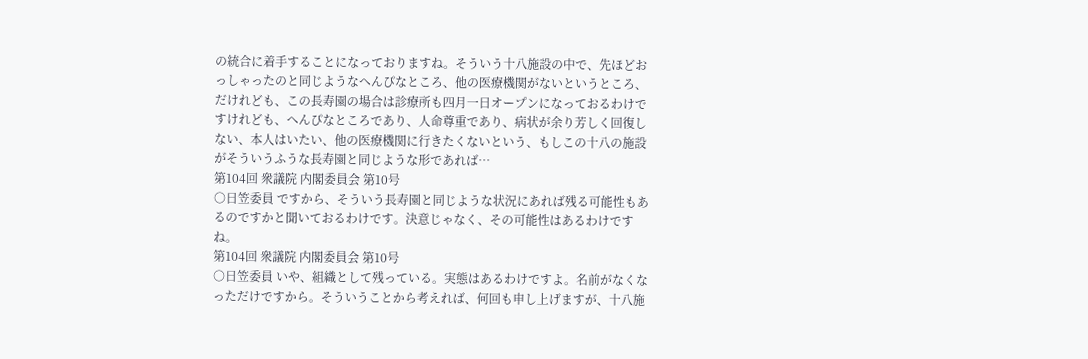の統合に着手することになっておりますね。そういう十八施設の中で、先ほどおっしゃったのと同じようなへんぴなところ、他の医療機関がないというところ、だけれども、この長寿園の場合は診療所も四月一日オープンになっておるわけですけれども、へんぴなところであり、人命尊重であり、病状が余り芳しく回復しない、本人はいたい、他の医療機関に行きたくないという、もしこの十八の施設がそういうふうな長寿園と同じような形であれば…
第104回 衆議院 内閣委員会 第10号
○日笠委員 ですから、そういう長寿園と同じような状況にあれば残る可能性もあるのですかと聞いておるわけです。決意じゃなく、その可能性はあるわけですね。
第104回 衆議院 内閣委員会 第10号
○日笠委員 いや、組織として残っている。実態はあるわけですよ。名前がなくなっただけですから。そういうことから考えれば、何回も申し上げますが、十八施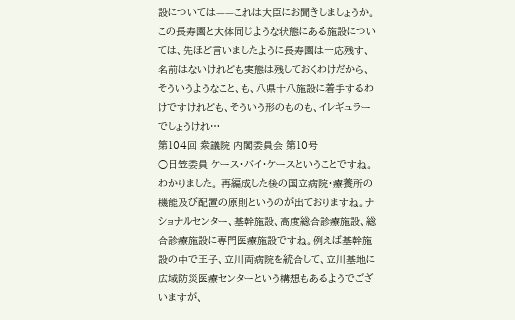設については——これは大臣にお聞きしましょうか。この長寿園と大体同じような状態にある施設については、先ほど言いましたように長寿園は一応残す、名前はないけれども実態は残しておくわけだから、そういうようなこと、も、八県十八施設に着手するわけですけれども、そういう形のものも、イレギュラーでしょうけれ…
第104回 衆議院 内閣委員会 第10号
○日笠委員 ケース・バイ・ケースということですね。わかりました。 再編成した後の国立病院・療養所の機能及び配置の原則というのが出ておりますね。ナショナルセンター、基幹施設、高度総合診療施設、総合診療施設に専門医療施設ですね。例えば基幹施設の中で王子、立川両病院を統合して、立川基地に広域防災医療センターという構想もあるようでございますが、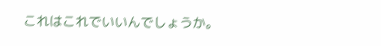これはこれでいいんでしょうか。